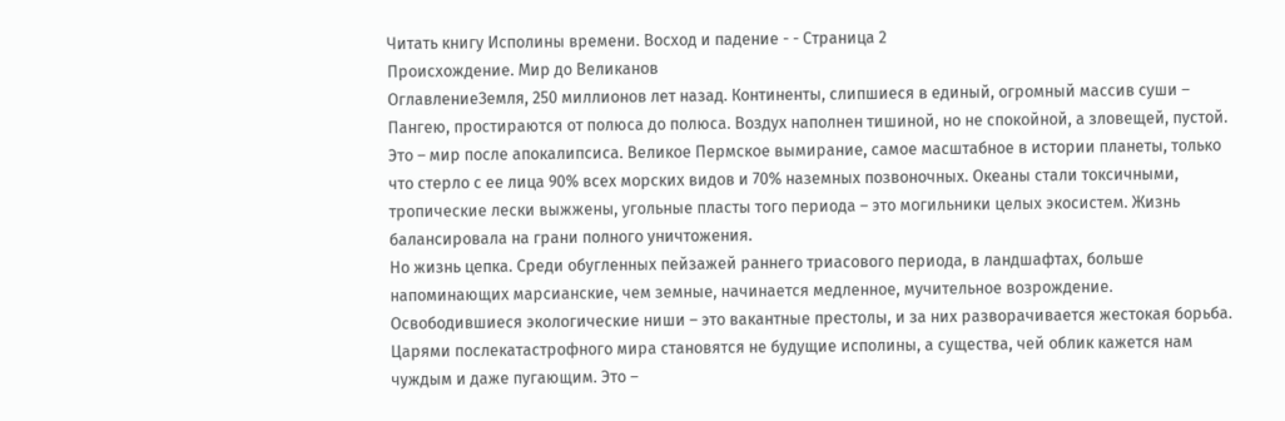Читать книгу Исполины времени. Восход и падение - - Страница 2
Происхождение. Мир до Великанов
ОглавлениеЗемля, 250 миллионов лет назад. Континенты, слипшиеся в единый, огромный массив суши – Пангею, простираются от полюса до полюса. Воздух наполнен тишиной, но не спокойной, а зловещей, пустой. Это – мир после апокалипсиса. Великое Пермское вымирание, самое масштабное в истории планеты, только что стерло с ее лица 90% всех морских видов и 70% наземных позвоночных. Океаны стали токсичными, тропические лески выжжены, угольные пласты того периода – это могильники целых экосистем. Жизнь балансировала на грани полного уничтожения.
Но жизнь цепка. Среди обугленных пейзажей раннего триасового периода, в ландшафтах, больше напоминающих марсианские, чем земные, начинается медленное, мучительное возрождение. Освободившиеся экологические ниши – это вакантные престолы, и за них разворачивается жестокая борьба. Царями послекатастрофного мира становятся не будущие исполины, а существа, чей облик кажется нам чуждым и даже пугающим. Это –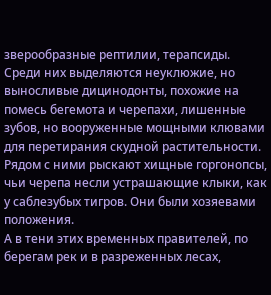зверообразные рептилии, терапсиды. Среди них выделяются неуклюжие, но выносливые дицинодонты, похожие на помесь бегемота и черепахи, лишенные зубов, но вооруженные мощными клювами для перетирания скудной растительности. Рядом с ними рыскают хищные горгонопсы, чьи черепа несли устрашающие клыки, как у саблезубых тигров. Они были хозяевами положения.
А в тени этих временных правителей, по берегам рек и в разреженных лесах,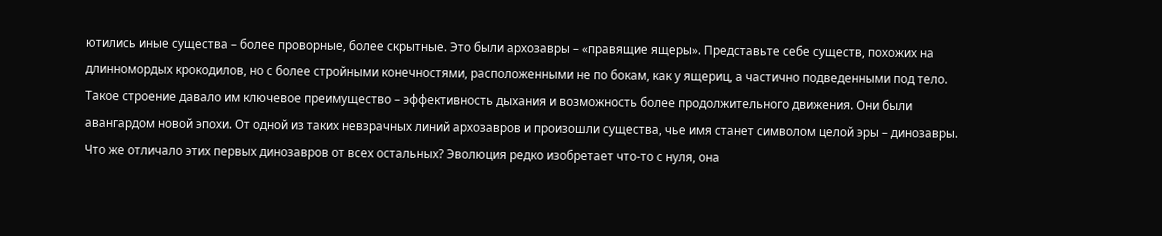ютились иные существа – более проворные, более скрытные. Это были архозавры – «правящие ящеры». Представьте себе существ, похожих на длинномордых крокодилов, но с более стройными конечностями, расположенными не по бокам, как у ящериц, а частично подведенными под тело. Такое строение давало им ключевое преимущество – эффективность дыхания и возможность более продолжительного движения. Они были авангардом новой эпохи. От одной из таких невзрачных линий архозавров и произошли существа, чье имя станет символом целой эры – динозавры.
Что же отличало этих первых динозавров от всех остальных? Эволюция редко изобретает что-то с нуля, она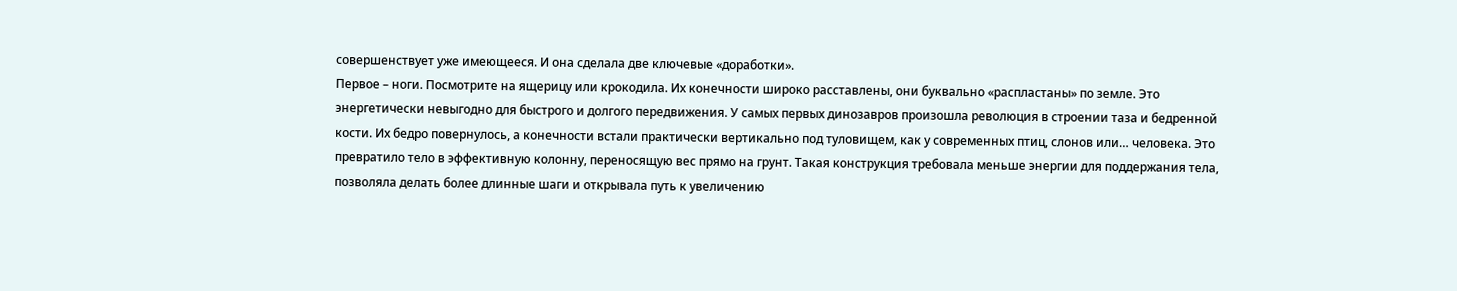совершенствует уже имеющееся. И она сделала две ключевые «доработки».
Первое – ноги. Посмотрите на ящерицу или крокодила. Их конечности широко расставлены, они буквально «распластаны» по земле. Это энергетически невыгодно для быстрого и долгого передвижения. У самых первых динозавров произошла революция в строении таза и бедренной кости. Их бедро повернулось, а конечности встали практически вертикально под туловищем, как у современных птиц, слонов или… человека. Это превратило тело в эффективную колонну, переносящую вес прямо на грунт. Такая конструкция требовала меньше энергии для поддержания тела, позволяла делать более длинные шаги и открывала путь к увеличению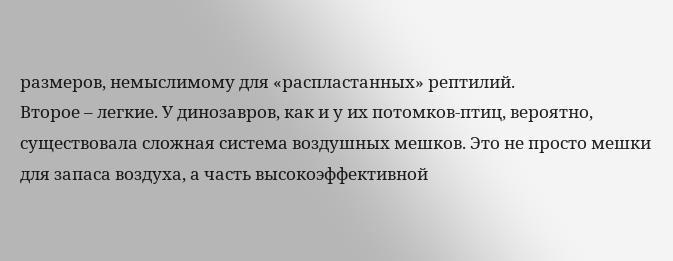размеров, немыслимому для «распластанных» рептилий.
Второе – легкие. У динозавров, как и у их потомков-птиц, вероятно, существовала сложная система воздушных мешков. Это не просто мешки для запаса воздуха, а часть высокоэффективной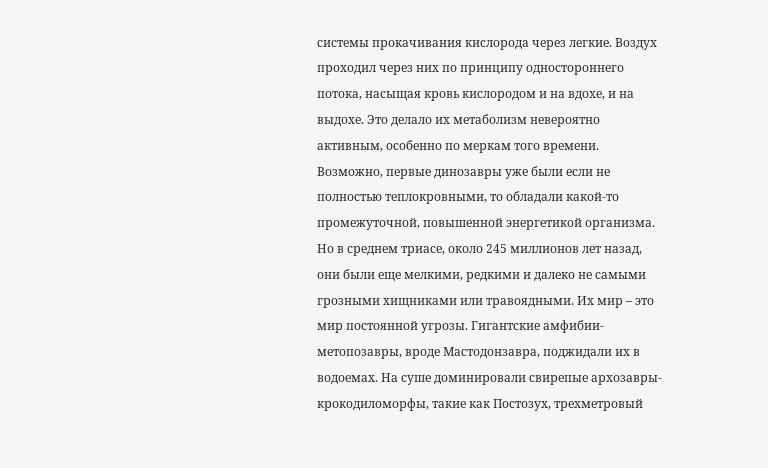системы прокачивания кислорода через легкие. Воздух проходил через них по принципу одностороннего потока, насыщая кровь кислородом и на вдохе, и на выдохе. Это делало их метаболизм невероятно активным, особенно по меркам того времени. Возможно, первые динозавры уже были если не полностью теплокровными, то обладали какой-то промежуточной, повышенной энергетикой организма.
Но в среднем триасе, около 245 миллионов лет назад, они были еще мелкими, редкими и далеко не самыми грозными хищниками или травоядными. Их мир – это мир постоянной угрозы. Гигантские амфибии-метопозавры, вроде Мастодонзавра, поджидали их в водоемах. На суше доминировали свирепые архозавры-крокодиломорфы, такие как Постозух, трехметровый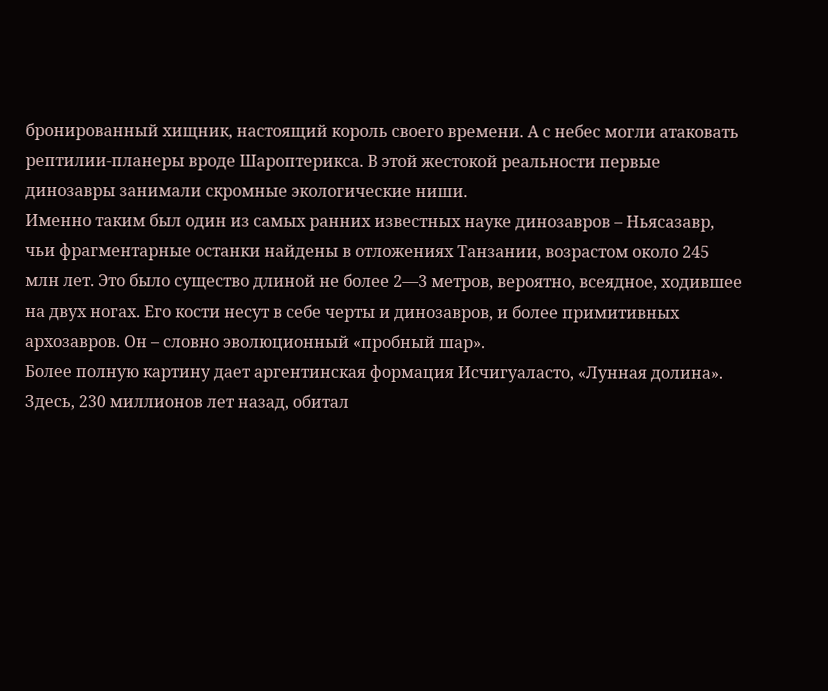бронированный хищник, настоящий король своего времени. А с небес могли атаковать рептилии-планеры вроде Шароптерикса. В этой жестокой реальности первые динозавры занимали скромные экологические ниши.
Именно таким был один из самых ранних известных науке динозавров – Ньясазавр, чьи фрагментарные останки найдены в отложениях Танзании, возрастом около 245 млн лет. Это было существо длиной не более 2—3 метров, вероятно, всеядное, ходившее на двух ногах. Его кости несут в себе черты и динозавров, и более примитивных архозавров. Он – словно эволюционный «пробный шар».
Более полную картину дает аргентинская формация Исчигуаласто, «Лунная долина». Здесь, 230 миллионов лет назад, обитал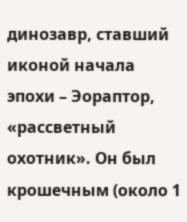динозавр, ставший иконой начала эпохи – Эораптор, «рассветный охотник». Он был крошечным (около 1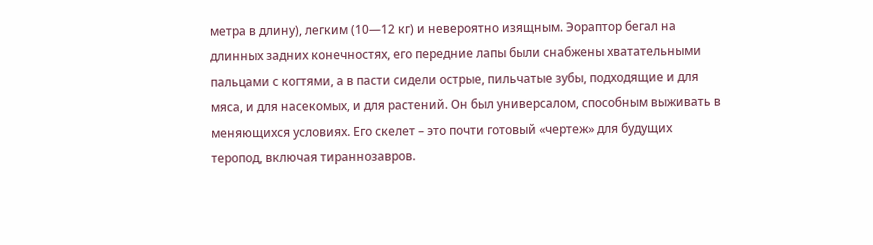метра в длину), легким (10—12 кг) и невероятно изящным. Эораптор бегал на длинных задних конечностях, его передние лапы были снабжены хватательными пальцами с когтями, а в пасти сидели острые, пильчатые зубы, подходящие и для мяса, и для насекомых, и для растений. Он был универсалом, способным выживать в меняющихся условиях. Его скелет – это почти готовый «чертеж» для будущих теропод, включая тираннозавров.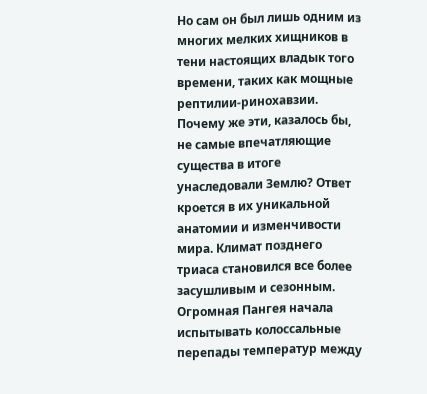Но сам он был лишь одним из многих мелких хищников в тени настоящих владык того времени, таких как мощные рептилии-ринохавзии.
Почему же эти, казалось бы, не самые впечатляющие существа в итоге унаследовали Землю? Ответ кроется в их уникальной анатомии и изменчивости мира. Климат позднего триаса становился все более засушливым и сезонным. Огромная Пангея начала испытывать колоссальные перепады температур между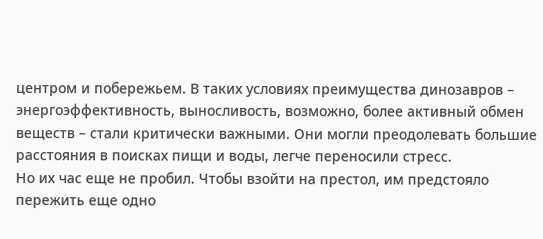центром и побережьем. В таких условиях преимущества динозавров – энергоэффективность, выносливость, возможно, более активный обмен веществ – стали критически важными. Они могли преодолевать большие расстояния в поисках пищи и воды, легче переносили стресс.
Но их час еще не пробил. Чтобы взойти на престол, им предстояло пережить еще одно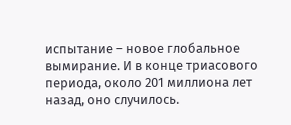испытание – новое глобальное вымирание. И в конце триасового периода, около 201 миллиона лет назад, оно случилось.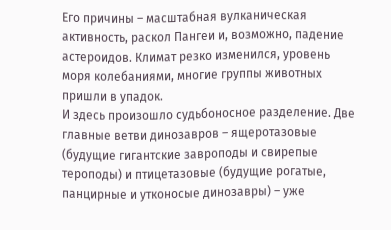Его причины – масштабная вулканическая активность, раскол Пангеи и, возможно, падение астероидов. Климат резко изменился, уровень моря колебаниями, многие группы животных пришли в упадок.
И здесь произошло судьбоносное разделение. Две главные ветви динозавров – ящеротазовые (будущие гигантские завроподы и свирепые тероподы) и птицетазовые (будущие рогатые, панцирные и утконосые динозавры) – уже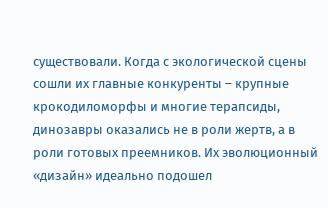существовали. Когда с экологической сцены сошли их главные конкуренты – крупные крокодиломорфы и многие терапсиды, динозавры оказались не в роли жертв, а в роли готовых преемников. Их эволюционный «дизайн» идеально подошел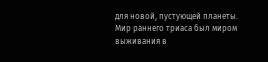для новой, пустующей планеты.
Мир раннего триаса был миром выживания в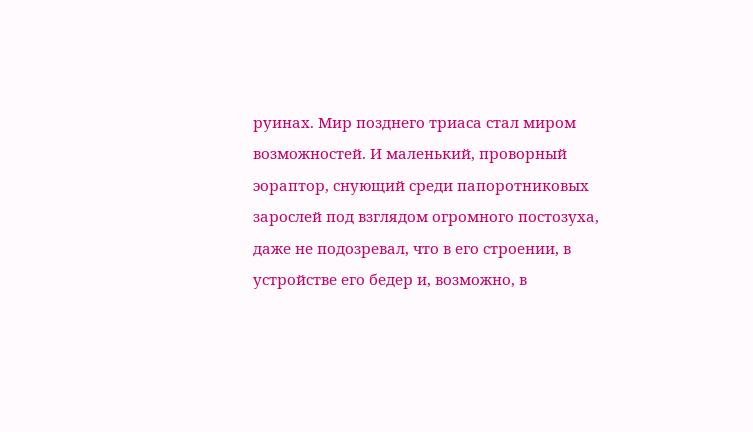руинах. Мир позднего триаса стал миром возможностей. И маленький, проворный эораптор, снующий среди папоротниковых зарослей под взглядом огромного постозуха, даже не подозревал, что в его строении, в устройстве его бедер и, возможно, в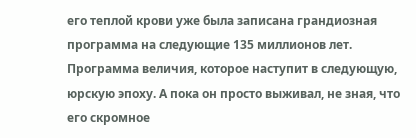его теплой крови уже была записана грандиозная программа на следующие 135 миллионов лет. Программа величия, которое наступит в следующую, юрскую эпоху. А пока он просто выживал, не зная, что его скромное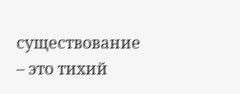существование – это тихий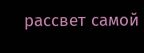рассвет самой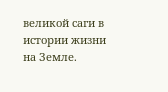великой саги в истории жизни на Земле.